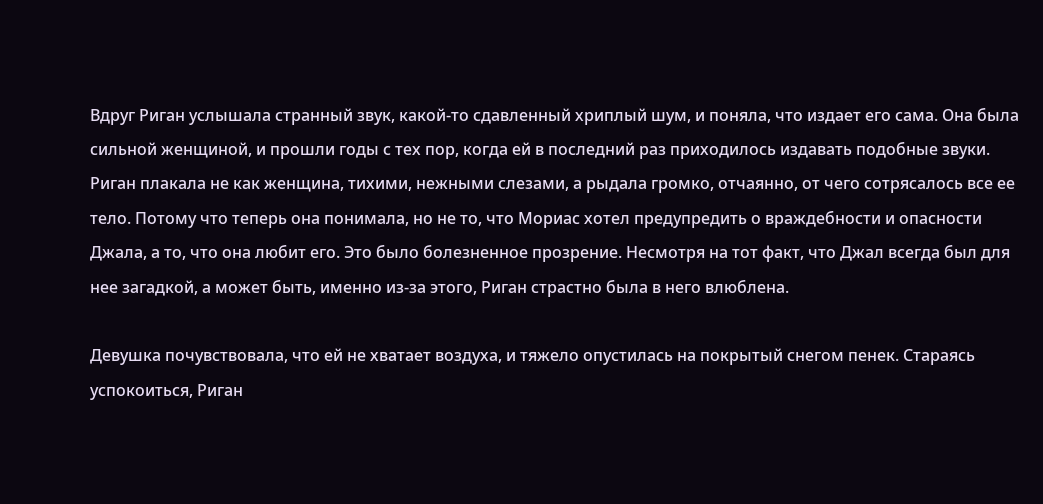Вдруг Риган услышала странный звук, какой-то сдавленный хриплый шум, и поняла, что издает его сама. Она была сильной женщиной, и прошли годы с тех пор, когда ей в последний раз приходилось издавать подобные звуки. Риган плакала не как женщина, тихими, нежными слезами, а рыдала громко, отчаянно, от чего сотрясалось все ее тело. Потому что теперь она понимала, но не то, что Мориас хотел предупредить о враждебности и опасности Джала, а то, что она любит его. Это было болезненное прозрение. Несмотря на тот факт, что Джал всегда был для нее загадкой, а может быть, именно из-за этого, Риган страстно была в него влюблена.

Девушка почувствовала, что ей не хватает воздуха, и тяжело опустилась на покрытый снегом пенек. Стараясь успокоиться, Риган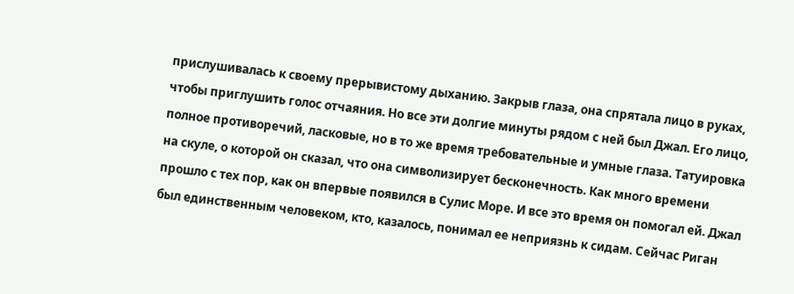прислушивалась к своему прерывистому дыханию. Закрыв глаза, она спрятала лицо в руках, чтобы приглушить голос отчаяния. Но все эти долгие минуты рядом с ней был Джал. Его лицо, полное противоречий, ласковые, но в то же время требовательные и умные глаза. Татуировка на скуле, о которой он сказал, что она символизирует бесконечность. Как много времени прошло с тех пор, как он впервые появился в Сулис Море. И все это время он помогал ей. Джал был единственным человеком, кто, казалось, понимал ее неприязнь к сидам. Сейчас Риган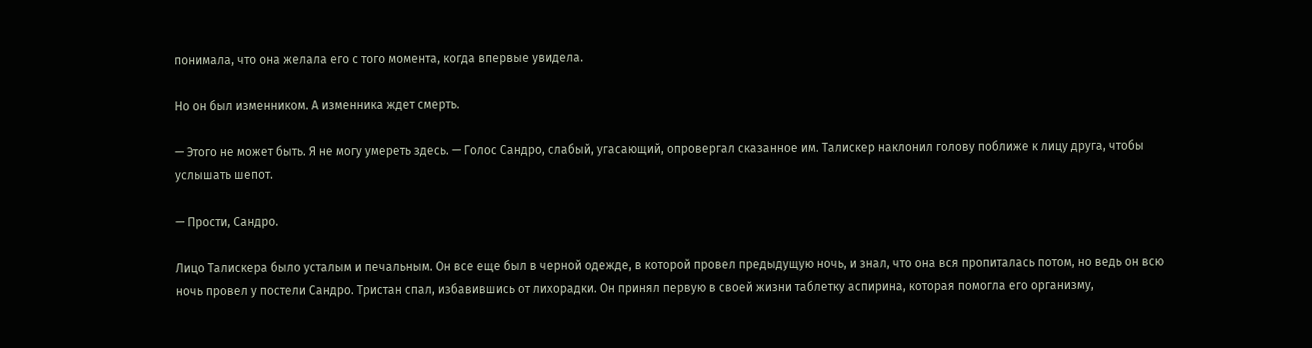понимала, что она желала его с того момента, когда впервые увидела.

Но он был изменником. А изменника ждет смерть.

— Этого не может быть. Я не могу умереть здесь. — Голос Сандро, слабый, угасающий, опровергал сказанное им. Талискер наклонил голову поближе к лицу друга, чтобы услышать шепот.

— Прости, Сандро.

Лицо Талискера было усталым и печальным. Он все еще был в черной одежде, в которой провел предыдущую ночь, и знал, что она вся пропиталась потом, но ведь он всю ночь провел у постели Сандро. Тристан спал, избавившись от лихорадки. Он принял первую в своей жизни таблетку аспирина, которая помогла его организму,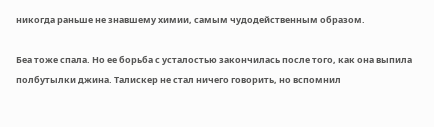никогда раньше не знавшему химии, самым чудодейственным образом.

Беа тоже спала. Но ее борьба с усталостью закончилась после того, как она выпила полбутылки джина. Талискер не стал ничего говорить, но вспомнил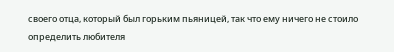своего отца, который был горьким пьяницей, так что ему ничего не стоило определить любителя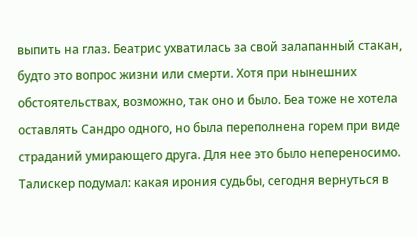выпить на глаз. Беатрис ухватилась за свой залапанный стакан, будто это вопрос жизни или смерти. Хотя при нынешних обстоятельствах, возможно, так оно и было. Беа тоже не хотела оставлять Сандро одного, но была переполнена горем при виде страданий умирающего друга. Для нее это было непереносимо. Талискер подумал: какая ирония судьбы, сегодня вернуться в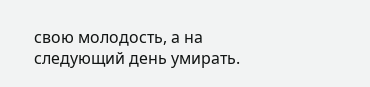свою молодость, а на следующий день умирать.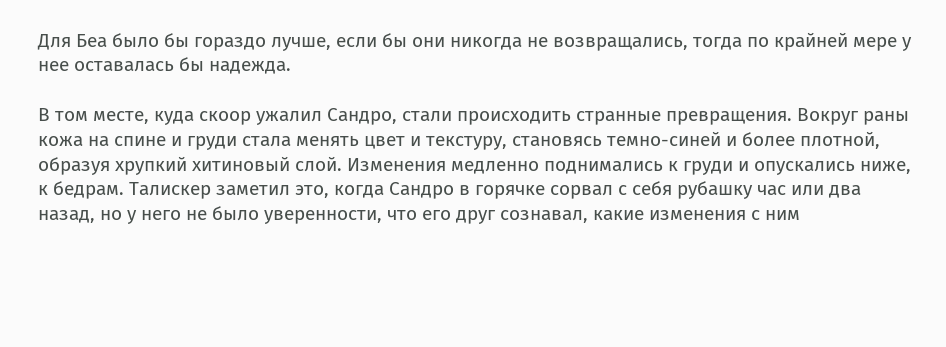Для Беа было бы гораздо лучше, если бы они никогда не возвращались, тогда по крайней мере у нее оставалась бы надежда.

В том месте, куда скоор ужалил Сандро, стали происходить странные превращения. Вокруг раны кожа на спине и груди стала менять цвет и текстуру, становясь темно-синей и более плотной, образуя хрупкий хитиновый слой. Изменения медленно поднимались к груди и опускались ниже, к бедрам. Талискер заметил это, когда Сандро в горячке сорвал с себя рубашку час или два назад, но у него не было уверенности, что его друг сознавал, какие изменения с ним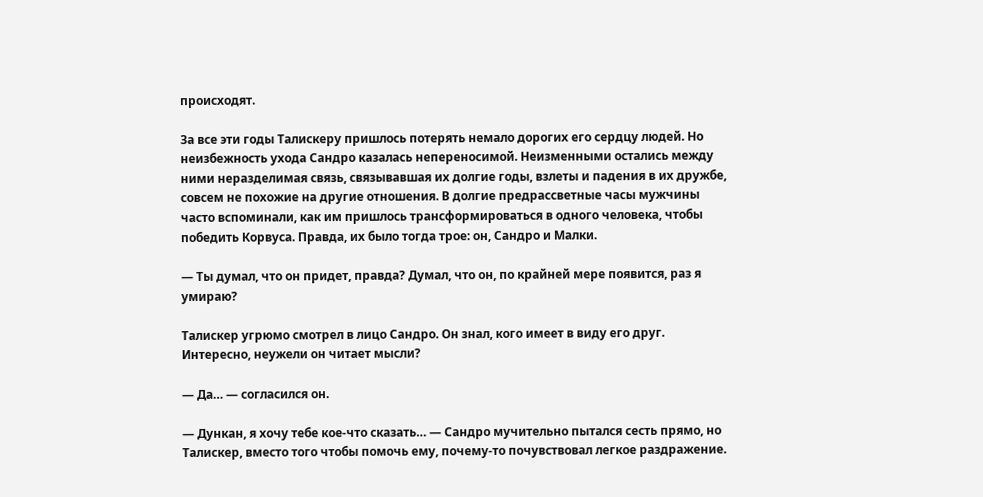происходят.

За все эти годы Талискеру пришлось потерять немало дорогих его сердцу людей. Но неизбежность ухода Сандро казалась непереносимой. Неизменными остались между ними неразделимая связь, связывавшая их долгие годы, взлеты и падения в их дружбе, совсем не похожие на другие отношения. В долгие предрассветные часы мужчины часто вспоминали, как им пришлось трансформироваться в одного человека, чтобы победить Корвуса. Правда, их было тогда трое: он, Сандро и Малки.

— Ты думал, что он придет, правда? Думал, что он, по крайней мере появится, раз я умираю?

Талискер угрюмо смотрел в лицо Сандро. Он знал, кого имеет в виду его друг. Интересно, неужели он читает мысли?

— Да… — согласился он.

— Дункан, я хочу тебе кое-что сказать… — Сандро мучительно пытался сесть прямо, но Талискер, вместо того чтобы помочь ему, почему-то почувствовал легкое раздражение.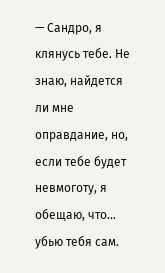— Сандро, я клянусь тебе. Не знаю, найдется ли мне оправдание, но, если тебе будет невмоготу, я обещаю, что… убью тебя сам.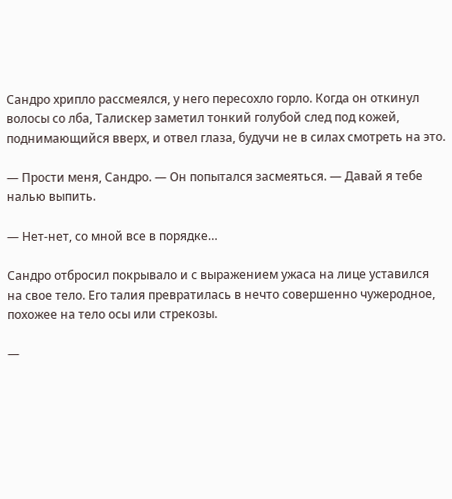Сандро хрипло рассмеялся, у него пересохло горло. Когда он откинул волосы со лба, Талискер заметил тонкий голубой след под кожей, поднимающийся вверх, и отвел глаза, будучи не в силах смотреть на это.

— Прости меня, Сандро. — Он попытался засмеяться. — Давай я тебе налью выпить.

— Нет-нет, со мной все в порядке…

Сандро отбросил покрывало и с выражением ужаса на лице уставился на свое тело. Его талия превратилась в нечто совершенно чужеродное, похожее на тело осы или стрекозы.

—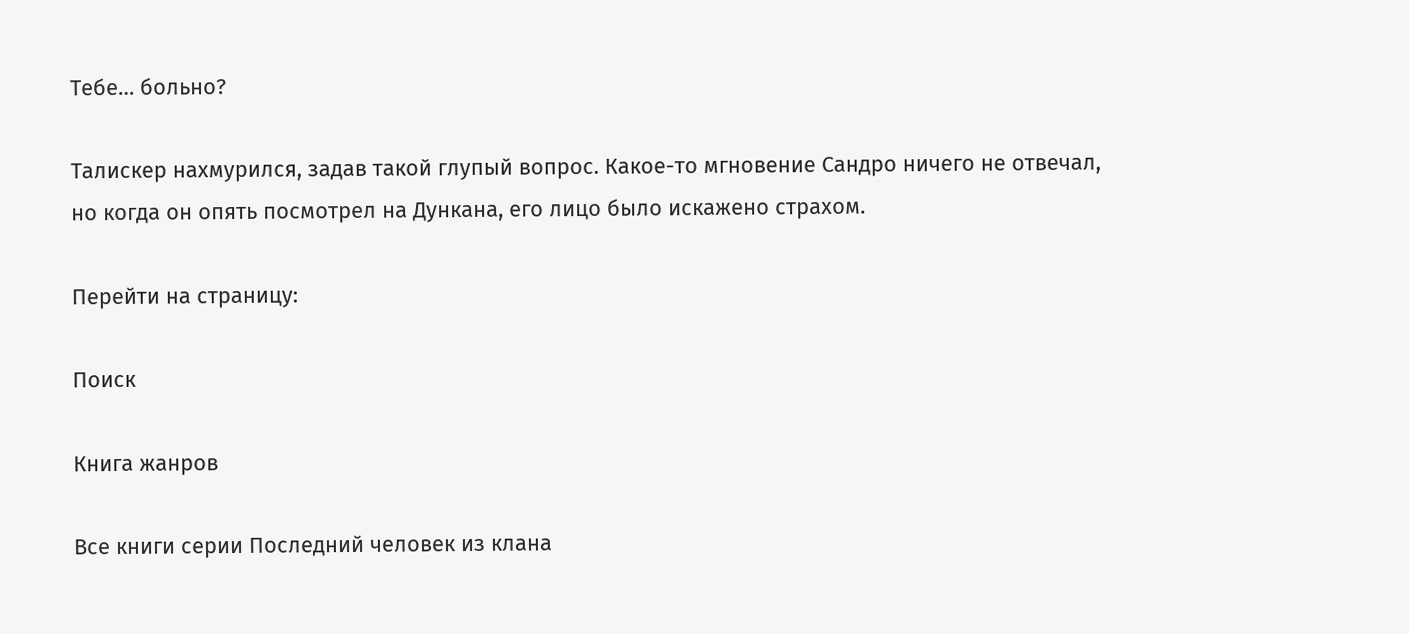Тебе… больно?

Талискер нахмурился, задав такой глупый вопрос. Какое-то мгновение Сандро ничего не отвечал, но когда он опять посмотрел на Дункана, его лицо было искажено страхом.

Перейти на страницу:

Поиск

Книга жанров

Все книги серии Последний человек из клана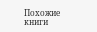Похожие книги